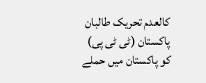کالعدم تحریک طالبان پاکستان (ٹی ٹی پی) کو پاکستان میں حملے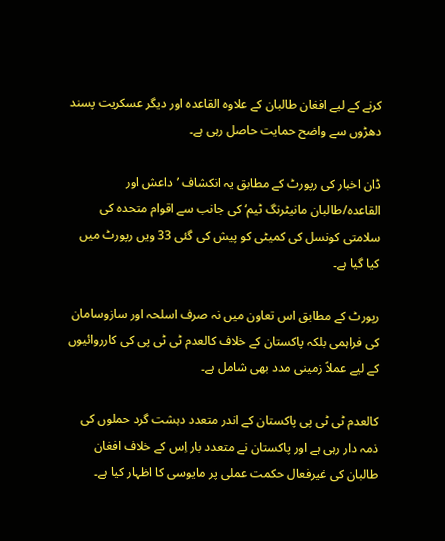کرنے کے لیے افغان طالبان کے علاوہ القاعدہ اور دیگر عسکریت پسند دھڑوں سے واضح حمایت حاصل رہی ہے۔

ڈان اخبار کی رپورٹ کے مطابق یہ انکشاف ’داعش اور القاعدہ/طالبان مانیٹرنگ ٹیم‘ کی جانب سے اقوام متحدہ کی سلامتی کونسل کی کمیٹی کو پیش کی گئی 33 ویں رپورٹ میں کیا گیا ہے۔

رپورٹ کے مطابق اس تعاون میں نہ صرف اسلحہ اور سازوسامان کی فراہمی بلکہ پاکستان کے خلاف کالعدم ٹی ٹی پی کی کارروائیوں کے لیے عملاً زمینی مدد بھی شامل ہے۔

کالعدم ٹی ٹی پی پاکستان کے اندر متعدد دہشت گرد حملوں کی ذمہ دار رہی ہے اور پاکستان نے متعدد بار اِس کے خلاف افغان طالبان کی غیرفعال حکمت عملی پر مایوسی کا اظہار کیا ہے۔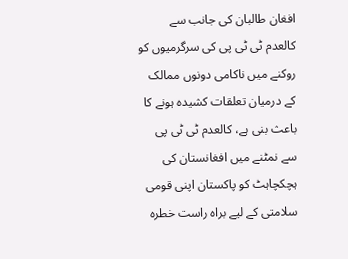افغان طالبان کی جانب سے کالعدم ٹی ٹی پی کی سرگرمیوں کو روکنے میں ناکامی دونوں ممالک کے درمیان تعلقات کشیدہ ہونے کا باعث بنی ہے، کالعدم ٹی ٹی پی سے نمٹنے میں افغانستان کی ہچکچاہٹ کو پاکستان اپنی قومی سلامتی کے لیے براہ راست خطرہ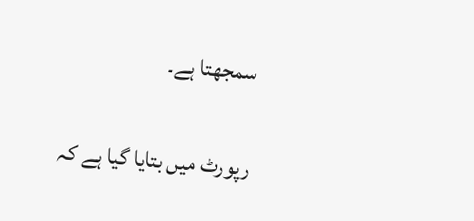سمجھتا ہے۔

رپورٹ میں بتایا گیا ہے کہ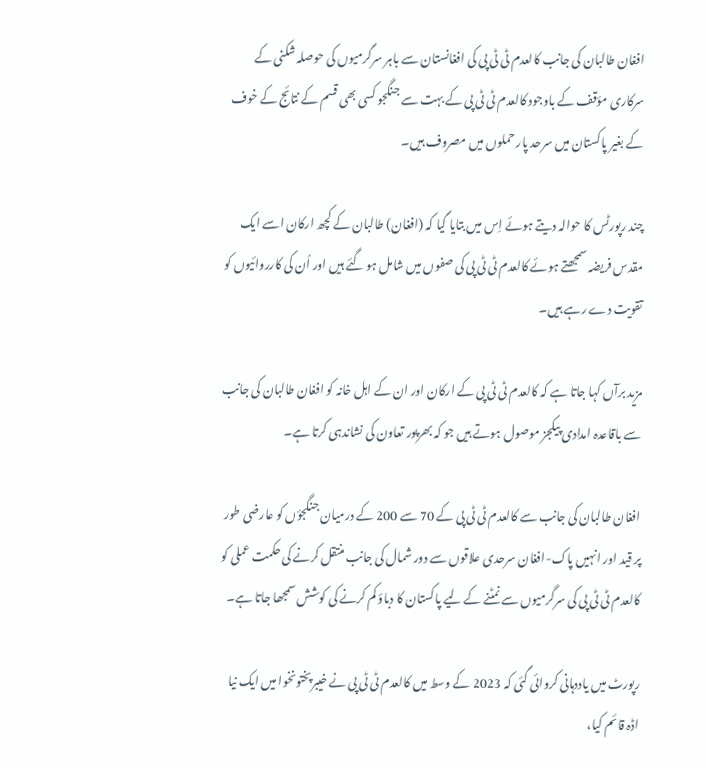افغان طالبان کی جانب کالعدم ٹی ٹی پی کی افغانستان سے باہر سرگرمیوں کی حوصلہ شکنی کے سرکاری مؤقف کے باوجود کالعدم ٹی ٹی پی کے بہت سے جنگجو کسی بھی قسم کے نتائج کے خوف کے بغیر پاکستان میں سرحد پار حملوں میں مصروف ہیں۔

چند رپورٹس کا حوالہ دیتے ہوئے اِس میں بتایا گیا کہ (افغان) طالبان کے کچھ ارکان اسے ایک مقدس فریضہ سمجھتے ہوئے کالعدم ٹی ٹی پی کی صفوں میں شامل ہو گئے ہیں اور اُن کی کارروائیوں کو تقویت دے رہے ہیں۔

مزید برآں کہا جاتا ہے کہ کالعدم ٹی ٹی پی کے ارکان اور ان کے اہل خانہ کو افغان طالبان کی جانب سے باقاعدہ امدادی پیکجز موصول ہوتے ہیں جو کہ بھرپور تعاون کی نشاندہی کرتا ہے۔

افغان طالبان کی جانب سے کالعدم ٹی ٹی پی کے 70 سے 200 کے درمیان جنگجؤں کو عارضی طور پر قید اور انہیں پاک-افغان سرحدی علاقوں سے دور شمال کی جانب منتقل کرنے کی حکمت عملی کو کالعدم ٹی ٹی پی کی سرگرمیوں سے نمٹنے کے لیے پاکستان کا دباؤ کم کرنے کی کوشش سمجھا جاتا ہے۔

رپورٹ میں یاددہانی کروائی گئی کہ 2023 کے وسط میں کالعدم ٹی ٹی پی نے خیبرپختونخوا میں ایک نیا اڈہ قائم کیا،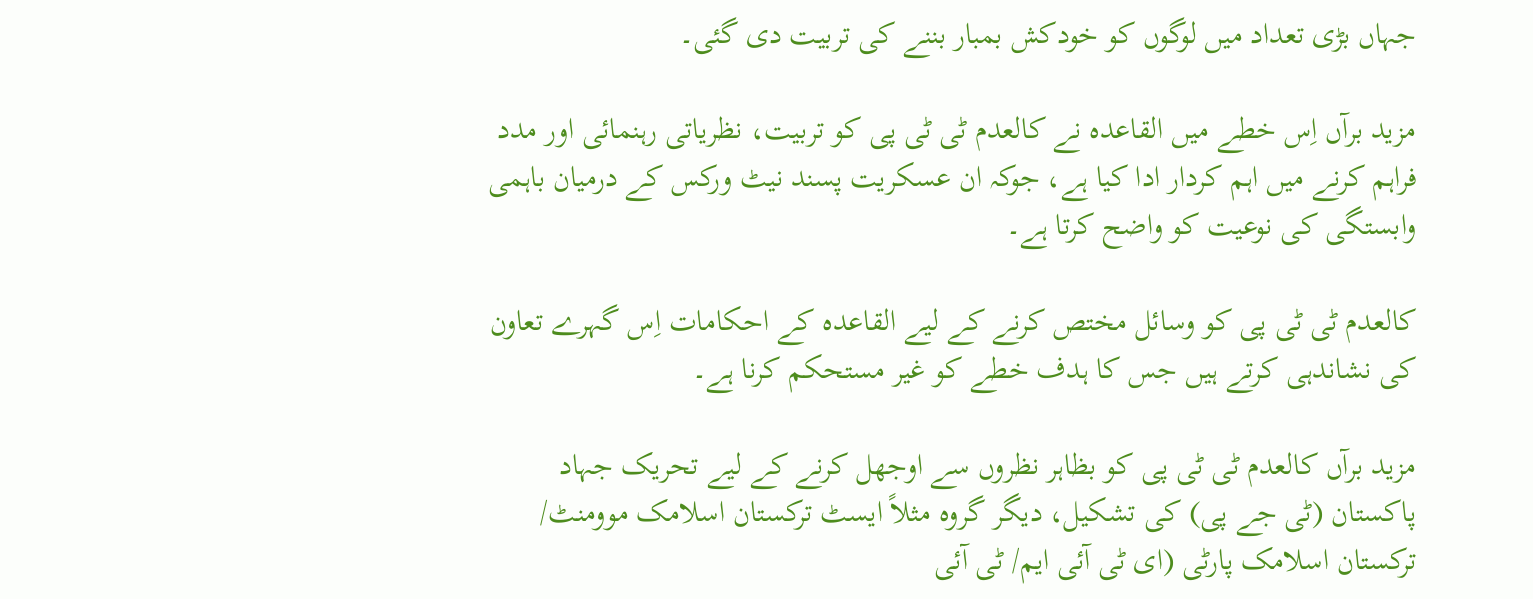جہاں بڑی تعداد میں لوگوں کو خودکش بمبار بننے کی تربیت دی گئی۔

مزید برآں اِس خطے میں القاعدہ نے کالعدم ٹی ٹی پی کو تربیت، نظریاتی رہنمائی اور مدد فراہم کرنے میں اہم کردار ادا کیا ہے، جوکہ ان عسکریت پسند نیٹ ورکس کے درمیان باہمی وابستگی کی نوعیت کو واضح کرتا ہے۔

کالعدم ٹی ٹی پی کو وسائل مختص کرنے کے لیے القاعدہ کے احکامات اِس گہرے تعاون کی نشاندہی کرتے ہیں جس کا ہدف خطے کو غیر مستحکم کرنا ہے۔

مزید برآں کالعدم ٹی ٹی پی کو بظاہر نظروں سے اوجھل کرنے کے لیے تحریک جہاد پاکستان (ٹی جے پی) کی تشکیل، دیگر گروہ مثلاً ایسٹ ترکستان اسلامک موومنٹ/ ترکستان اسلامک پارٹی (ای ٹی آئی ایم/ ٹی آئی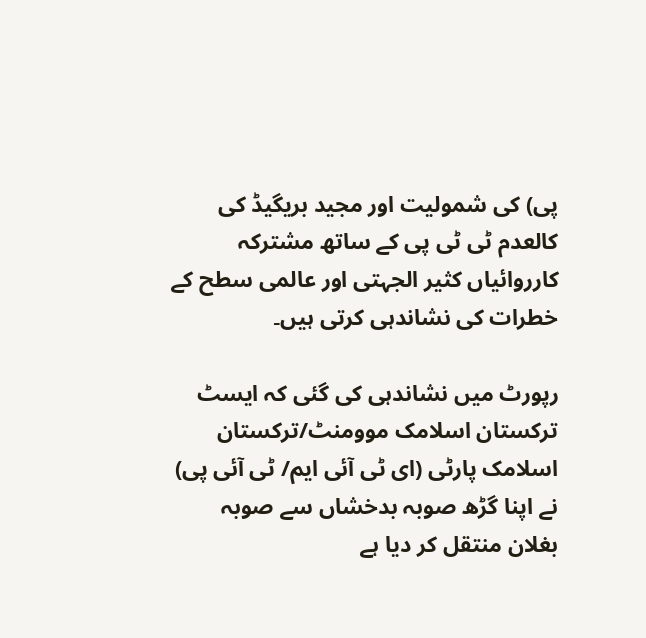پی) کی شمولیت اور مجید بریگیڈ کی کالعدم ٹی ٹی پی کے ساتھ مشترکہ کارروائیاں کثیر الجہتی اور عالمی سطح کے خطرات کی نشاندہی کرتی ہیں۔

رپورٹ میں نشاندہی کی گئی کہ ایسٹ ترکستان اسلامک موومنٹ/ترکستان اسلامک پارٹی (ای ٹی آئی ایم/ ٹی آئی پی) نے اپنا گڑھ صوبہ بدخشاں سے صوبہ بغلان منتقل کر دیا ہے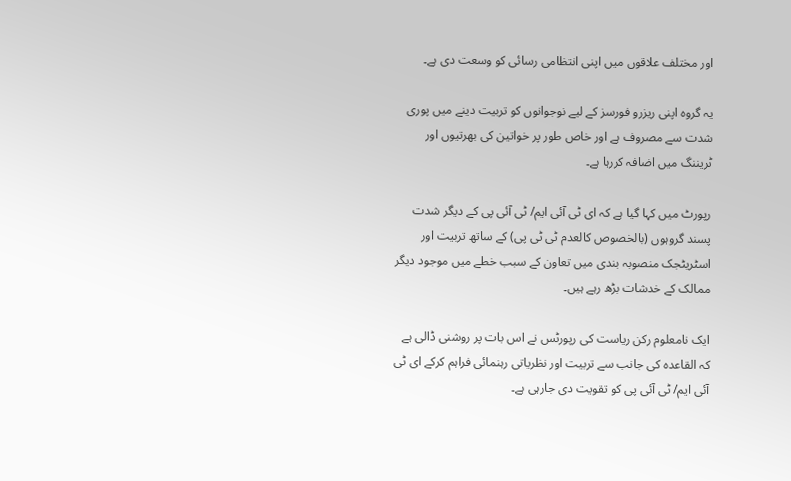اور مختلف علاقوں میں اپنی انتظامی رسائی کو وسعت دی ہے۔

یہ گروہ اپنی ریزرو فورسز کے لیے نوجوانوں کو تربیت دینے میں پوری شدت سے مصروف ہے اور خاص طور پر خواتین کی بھرتیوں اور ٹریننگ میں اضافہ کررہا ہے۔

رپورٹ میں کہا گیا ہے کہ ای ٹی آئی ایم/ ٹی آئی پی کے دیگر شدت پسند گروہوں (بالخصوص کالعدم ٹی ٹی پی) کے ساتھ تربیت اور اسٹریٹجک منصوبہ بندی میں تعاون کے سبب خطے میں موجود دیگر ممالک کے خدشات بڑھ رہے ہیں۔

ایک نامعلوم رکن ریاست کی رپورٹس نے اس بات پر روشنی ڈالی ہے کہ القاعدہ کی جانب سے تربیت اور نظریاتی رہنمائی فراہم کرکے ای ٹی آئی ایم/ ٹی آئی پی کو تقویت دی جارہی ہے۔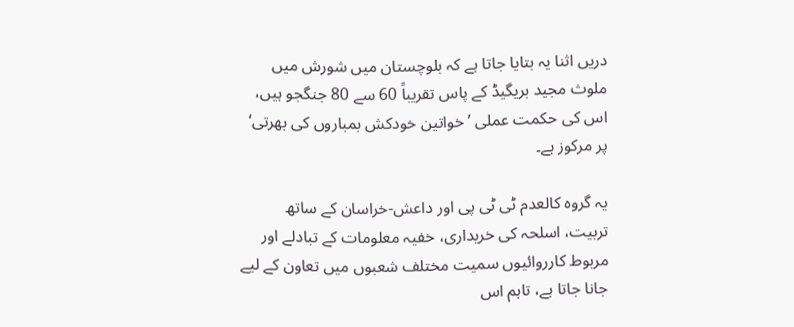دریں اثنا یہ بتایا جاتا ہے کہ بلوچستان میں شورش میں ملوث مجید بریگیڈ کے پاس تقریباً 60 سے 80 جنگجو ہیں، اس کی حکمت عملی ’خواتین خودکش بمباروں کی بھرتی‘ پر مرکوز ہے۔

یہ گروہ کالعدم ٹی ٹی پی اور داعش-خراسان کے ساتھ تربیت، اسلحہ کی خریداری، خفیہ معلومات کے تبادلے اور مربوط کارروائیوں سمیت مختلف شعبوں میں تعاون کے لیے جانا جاتا ہے، تاہم اس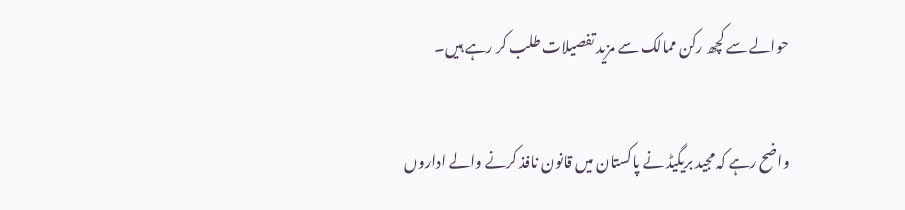حوالے سے کچھ رکن ممالک سے مزید تفصیلات طلب کر رہے ہیں۔

واضح رہے کہ مجید بریگیڈ نے پاکستان میں قانون نافذ کرنے والے اداروں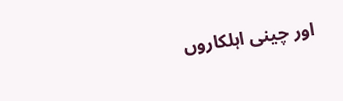اور چینی اہلکاروں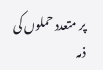پر متعدد حملوں کی ذمہ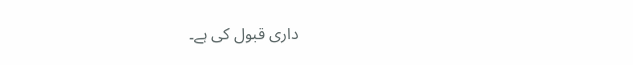داری قبول کی ہے۔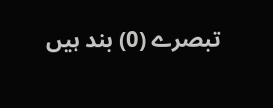تبصرے (0) بند ہیں